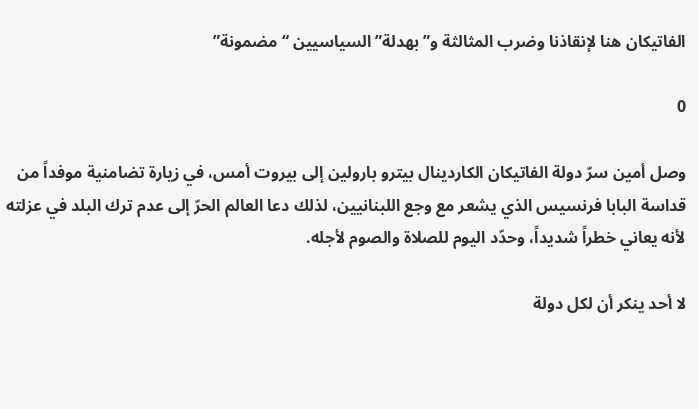الفاتيكان هنا لإنقاذنا وضرب المثالثة و”بهدلة” السياسيين “مضمونة”

0

وصل أمين سرّ دولة الفاتيكان الكاردينال بيترو بارولين إلى بيروت أمس، في زيارة تضامنية موفداً من قداسة البابا فرنسيس الذي يشعر مع وجع اللبنانيين، لذلك دعا العالم الحرّ إلى عدم ترك البلد في عزلته لأنه يعاني خطراً شديداً، وحدّد اليوم للصلاة والصوم لأجله.

لا أحد ينكر أن لكل دولة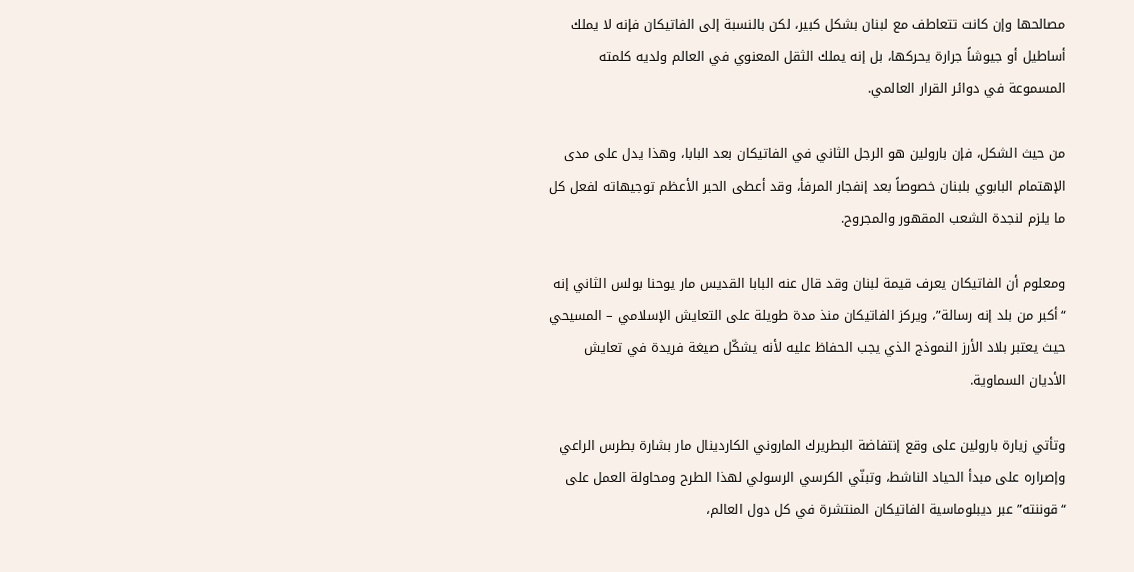مصالحها وإن كانت تتعاطف مع لبنان بشكل كبير، لكن بالنسبة إلى الفاتيكان فإنه لا يملك أساطيل أو جيوشاً جرارة يحركها، بل إنه يملك الثقل المعنوي في العالم ولديه كلمته المسموعة في دوائر القرار العالمي.

من حيث الشكل، فإن بارولين هو الرجل الثاني في الفاتيكان بعد البابا، وهذا يدل على مدى الإهتمام البابوي بلبنان خصوصاً بعد إنفجار المرفأ، وقد أعطى الحبر الأعظم توجيهاته لفعل كل ما يلزم لنجدة الشعب المقهور والمجروح.

ومعلوم أن الفاتيكان يعرف قيمة لبنان وقد قال عنه البابا القديس مار يوحنا بولس الثاني إنه “أكبر من بلد إنه رسالة”، ويركز الفاتيكان منذ مدة طويلة على التعايش الإسلامي – المسيحي حيث يعتبر بلاد الأرز النموذج الذي يجب الحفاظ عليه لأنه يشكّل صيغة فريدة في تعايش الأديان السماوية.

وتأتي زيارة بارولين على وقع إنتفاضة البطريرك الماروني الكاردينال مار بشارة بطرس الراعي وإصراره على مبدأ الحياد الناشط، وتبنّي الكرسي الرسولي لهذا الطرح ومحاولة العمل على “قوننته” عبر ديبلوماسية الفاتيكان المنتشرة في كل دول العالم،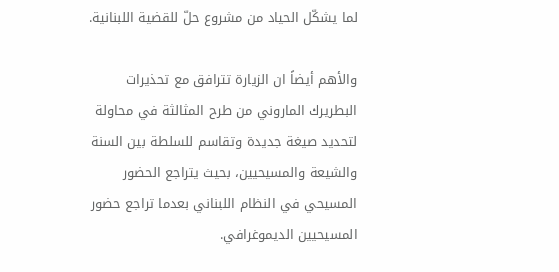لما يشكّل الحياد من مشروع حلّ للقضية اللبنانية.

والأهم أيضاً ان الزيارة تترافق مع تحذيرات البطريرك الماروني من طرح المثالثة في محاولة لتحديد صيغة جديدة وتقاسم للسلطة بين السنة والشيعة والمسيحيين، بحيث يتراجع الحضور المسيحي في النظام اللبناني بعدما تراجع حضور المسيحيين الديموغرافي.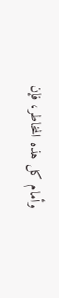وأمام كل هذه المخاطر، فإن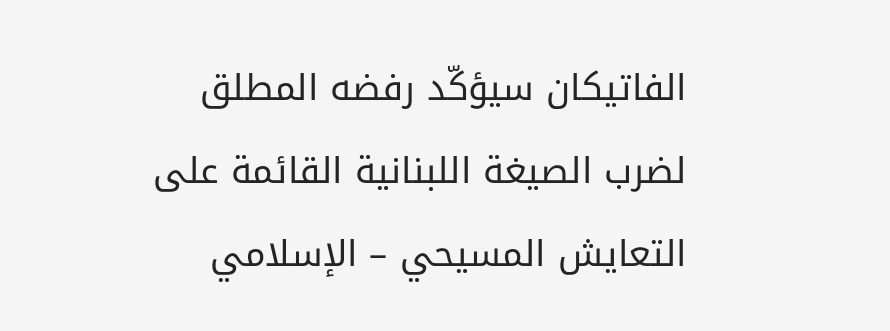الفاتيكان سيؤكّد رفضه المطلق لضرب الصيغة اللبنانية القائمة على التعايش المسيحي – الإسلامي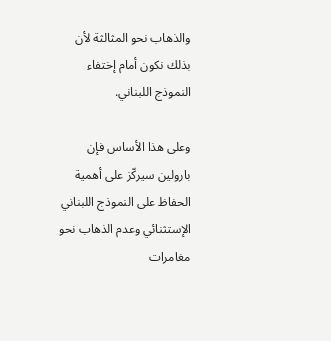والذهاب نحو المثالثة لأن بذلك نكون أمام إختفاء النموذج اللبناني.

وعلى هذا الأساس فإن بارولين سيركّز على أهمية الحفاظ على النموذج اللبناني الإستثنائي وعدم الذهاب نحو مغامرات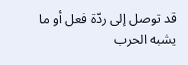قد توصل إلى ردّة فعل أو ما يشبه الحرب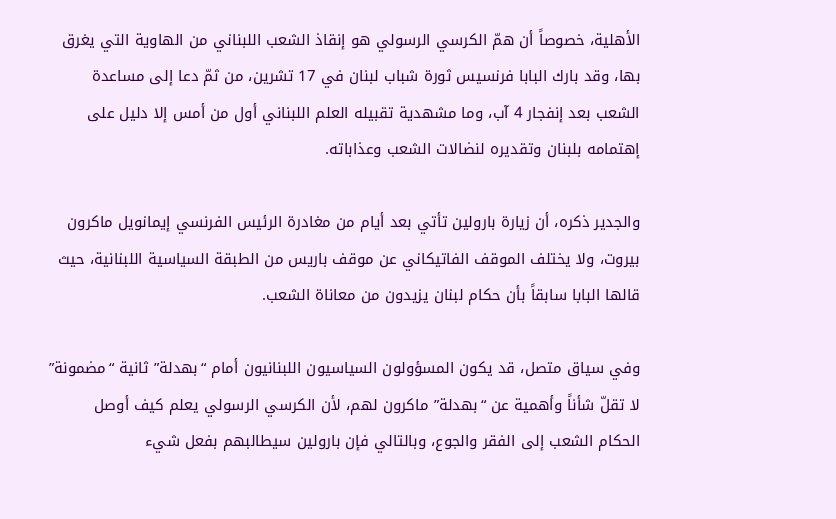الأهلية، خصوصاً أن همّ الكرسي الرسولي هو إنقاذ الشعب اللبناني من الهاوية التي يغرق بها، وقد بارك البابا فرنسيس ثورة شباب لبنان في 17 تشرين، من ثمّ دعا إلى مساعدة الشعب بعد إنفجار 4 آب، وما مشهدية تقبيله العلم اللبناني أول من أمس إلا دليل على إهتمامه بلبنان وتقديره لنضالات الشعب وعذاباته.

والجدير ذكره، أن زيارة بارولين تأتي بعد أيام من مغادرة الرئيس الفرنسي إيمانويل ماكرون بيروت، ولا يختلف الموقف الفاتيكاني عن موقف باريس من الطبقة السياسية اللبنانية، حيث قالها البابا سابقاً بأن حكام لبنان يزيدون من معاناة الشعب.

وفي سياق متصل، قد يكون المسؤولون السياسيون اللبنانيون أمام “بهدلة” ثانية “مضمونة” لا تقلّ شأناً وأهمية عن “بهدلة” ماكرون لهم، لأن الكرسي الرسولي يعلم كيف أوصل الحكام الشعب إلى الفقر والجوع، وبالتالي فإن بارولين سيطالبهم بفعل شيء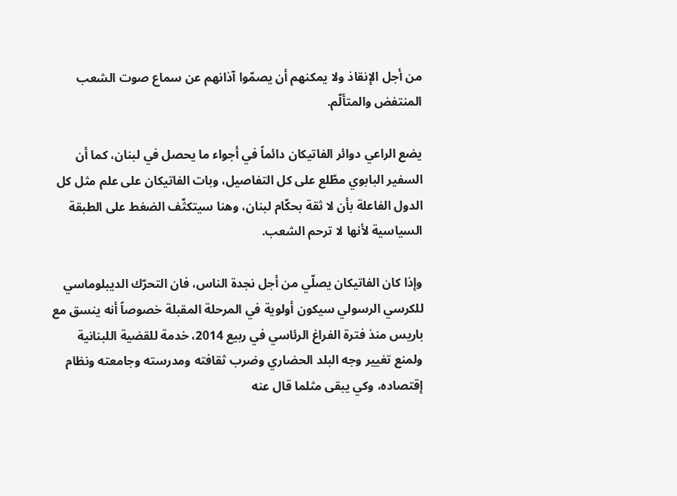من أجل الإنقاذ ولا يمكنهم أن يصمّوا آذانهم عن سماع صوت الشعب المنتفض والمتألّم.

يضع الراعي دوائر الفاتيكان دائماً في أجواء ما يحصل في لبنان، كما أن السفير البابوي مطّلع على كل التفاصيل، وبات الفاتيكان على علم مثل كل الدول الفاعلة بأن لا ثقة بحكّام لبنان، وهنا سيتكثّف الضغط على الطبقة السياسية لأنها لا ترحم الشعب.

وإذا كان الفاتيكان يصلّي من أجل نجدة الناس، فان التحرّك الديبلوماسي للكرسي الرسولي سيكون أولوية في المرحلة المقبلة خصوصاً أنه ينسق مع باريس منذ فترة الفراغ الرئاسي في ربيع 2014، خدمة للقضية اللبنانية ولمنع تغيير وجه البلد الحضاري وضرب ثقافته ومدرسته وجامعته ونظام إقتصاده، وكي يبقى مثلما قال عنه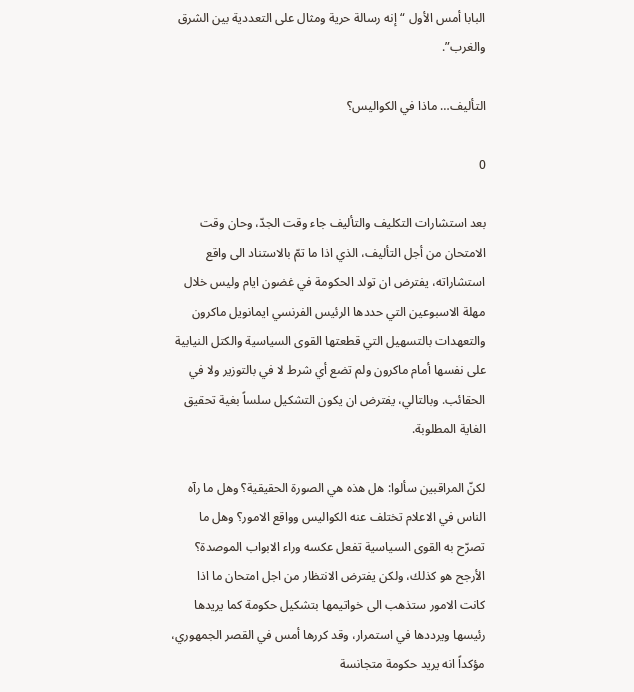البابا أمس الأول “إنه رسالة حرية ومثال على التعددية بين الشرق والغرب”.

التأليف… ماذا في الكواليس؟

0

بعد استشارات التكليف والتأليف جاء وقت الجدّ، وحان وقت الامتحان من أجل التأليف، الذي اذا ما تمّ بالاستناد الى واقع استشاراته، يفترض ان تولد الحكومة في غضون ايام وليس خلال مهلة الاسبوعين التي حددها الرئيس الفرنسي ايمانويل ماكرون والتعهدات بالتسهيل التي قطعتها القوى السياسية والكتل النيابية على نفسها أمام ماكرون ولم تضع أي شرط لا في بالتوزير ولا في الحقائب. وبالتالي، يفترض ان يكون التشكيل سلساً بغية تحقيق الغاية المطلوبة.

لكنّ المراقبين سألوا: هل هذه هي الصورة الحقيقية؟ وهل ما رآه الناس في الاعلام تختلف عنه الكواليس وواقع الامور؟ وهل ما تصرّح به القوى السياسية تفعل عكسه وراء الابواب الموصدة؟ الأرجح هو كذلك، ولكن يفترض الانتظار من اجل امتحان ما اذا كانت الامور ستذهب الى خواتيمها بتشكيل حكومة كما يريدها رئيسها ويرددها في استمرار، وقد كررها أمس في القصر الجمهوري، مؤكداً انه يريد حكومة متجانسة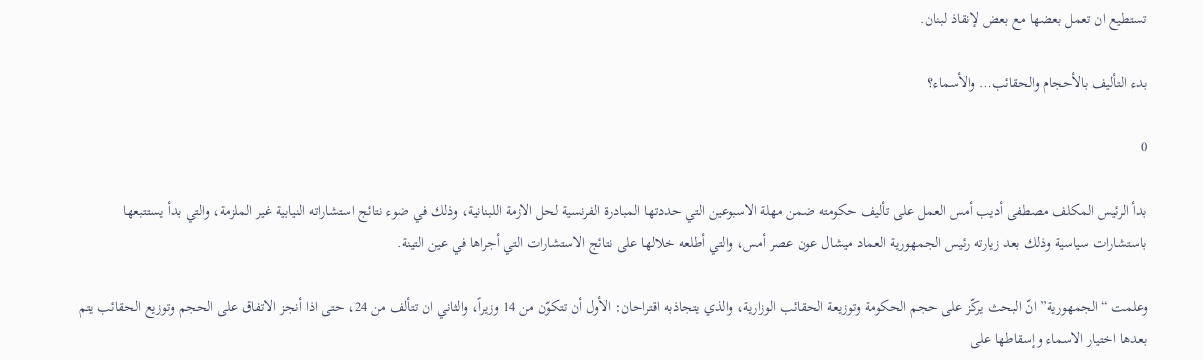تستطيع ان تعمل بعضها مع بعض لإنقاذ لبنان.

بدء التأليف بالأحجام والحقائب… والأسماء؟

0

بدأ الرئيس المكلف مصطفى أديب أمس العمل على تأليف حكومته ضمن مهلة الاسبوعين التي حددتها المبادرة الفرنسية لحل الازمة اللبنانية، وذلك في ضوء نتائج استشاراته النيابية غير الملزمة، والتي بدأ يستتبعها باستشارات سياسية وذلك بعد زيارته رئيس الجمهورية العماد ميشال عون عصر أمس، والتي أطلعه خلالها على نتائج الاستشارات التي أجراها في عين التينة.

وعلمت “الجمهورية” انّ البحث يركّز على حجم الحكومة وتوزيعة الحقائب الوزارية، والذي يتجاذبه اقتراحان: الأول أن تتكوّن من 14 وزيراً، والثاني ان تتألف من 24، حتى اذا أنجز الاتفاق على الحجم وتوزيع الحقائب يتم بعدها اختيار الاسماء وإسقاطها على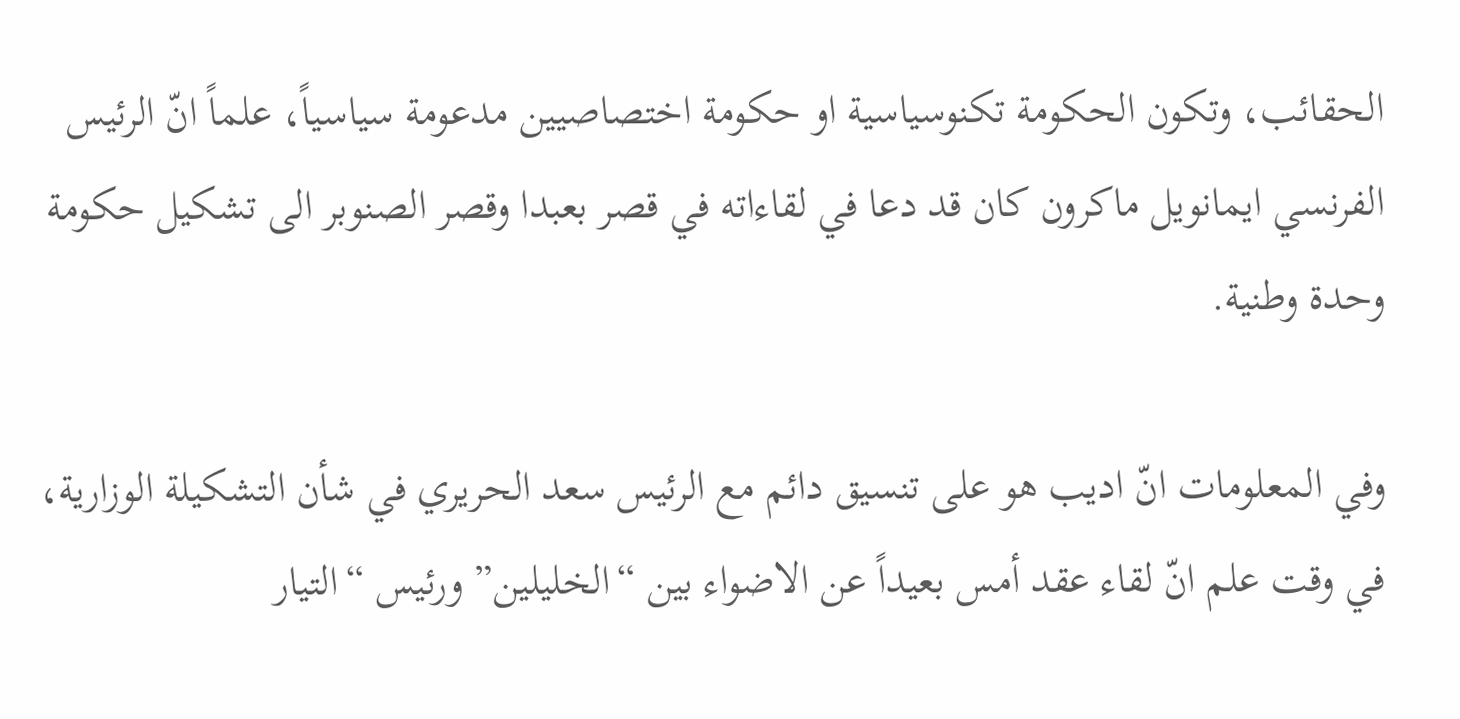الحقائب، وتكون الحكومة تكنوسياسية او حكومة اختصاصيين مدعومة سياسياً، علماً انّ الرئيس الفرنسي ايمانويل ماكرون كان قد دعا في لقاءاته في قصر بعبدا وقصر الصنوبر الى تشكيل حكومة وحدة وطنية.

وفي المعلومات انّ اديب هو على تنسيق دائم مع الرئيس سعد الحريري في شأن التشكيلة الوزارية، في وقت علم انّ لقاء عقد أمس بعيداً عن الاضواء بين “الخليلين” ورئيس “التيار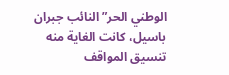الوطني الحر” النائب جبران باسيل، كانت الغاية منه تنسيق المواقف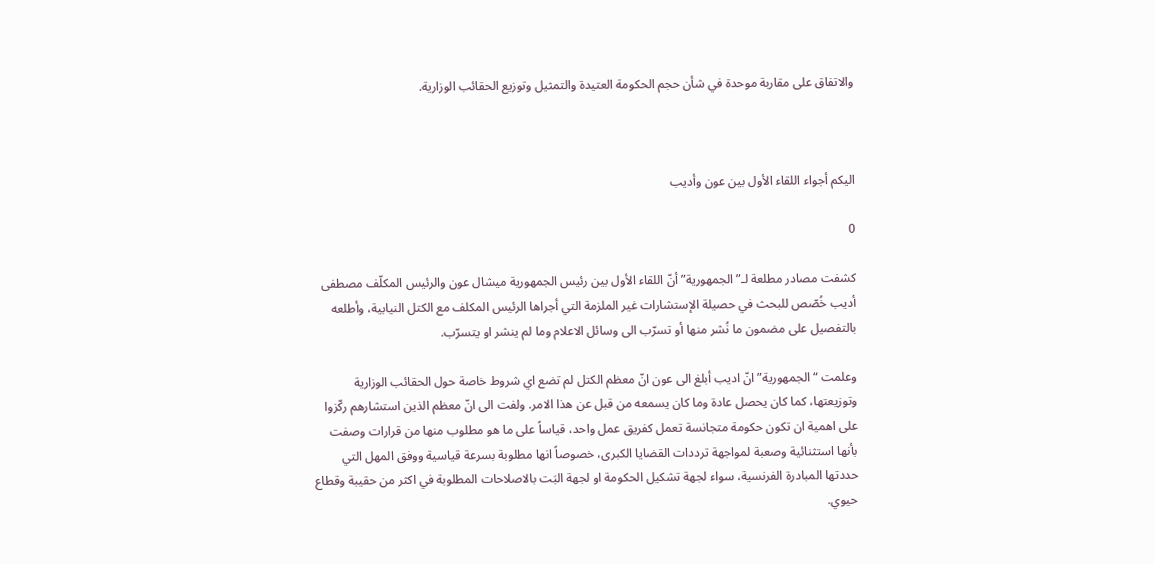والاتفاق على مقاربة موحدة في شأن حجم الحكومة العتيدة والتمثيل وتوزيع الحقائب الوزارية.



اليكم أجواء اللقاء الأول بين عون وأديب

0

كشفت مصادر مطلعة لـ”الجمهورية” أنّ اللقاء الأول بين رئيس الجمهورية ميشال عون والرئيس المكلّف مصطفى أديب خُصّص للبحث في حصيلة الإستشارات غير الملزمة التي أجراها الرئيس المكلف مع الكتل النيابية، وأطلعه بالتفصيل على مضمون ما نُشر منها أو تسرّب الى وسائل الاعلام وما لم ينشر او يتسرّب.

وعلمت “الجمهورية” انّ اديب أبلغ الى عون انّ معظم الكتل لم تضع اي شروط خاصة حول الحقائب الوزارية وتوزيعتها، كما كان يحصل عادة وما كان يسمعه من قبل عن هذا الامر. ولفت الى انّ معظم الذين استشارهم ركّزوا على اهمية ان تكون حكومة متجانسة تعمل كفريق عمل واحد، قياساً على ما هو مطلوب منها من قرارات وصفت بأنها استثنائية وصعبة لمواجهة ترددات القضايا الكبرى، خصوصاً انها مطلوبة بسرعة قياسية ووفق المهل التي حددتها المبادرة الفرنسية، سواء لجهة تشكيل الحكومة او لجهة البَت بالاصلاحات المطلوبة في اكثر من حقيبة وقطاع حيوي.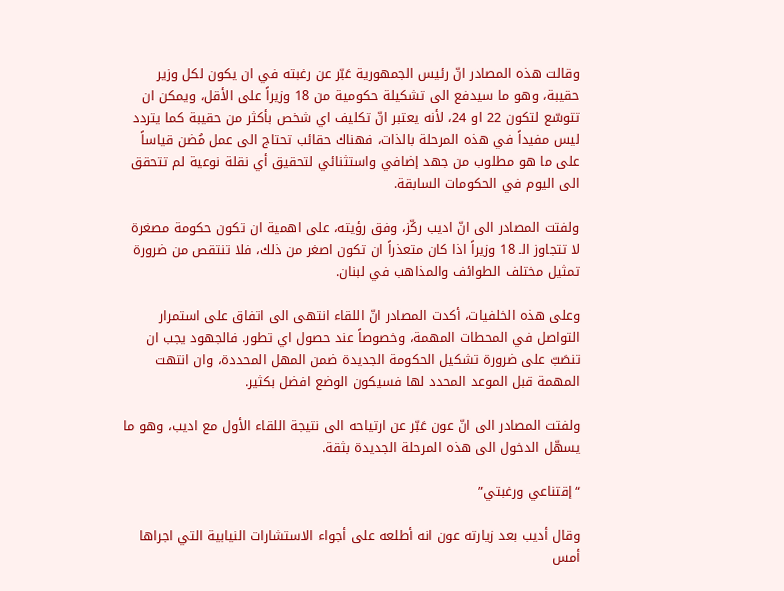وقالت هذه المصادر انّ رئيس الجمهورية عَبّر عن رغبته في ان يكون لكل وزير حقيبة، وهو ما سيدفع الى تشكيلة حكومية من 18 وزيراً على الأقل، ويمكن ان تتوسّع لتكون 22 او 24، لأنه يعتبر انّ تكليف اي شخص بأكثر من حقيبة كما يتردد ليس مفيداً في هذه المرحلة بالذات، فهناك حقائب تحتاج الى عمل مُضن قياساً على ما هو مطلوب من جهد إضافي واستثنائي لتحقيق أي نقلة نوعية لم تتحقق الى اليوم في الحكومات السابقة.

ولفتت المصادر الى انّ اديب ركّز، وفق رؤيته، على اهمية ان تكون حكومة مصغرة لا تتجاوز الـ 18 وزيراً اذا كان متعذراً ان تكون اصغر من ذلك، فلا تنتقص من ضرورة تمثيل مختلف الطوائف والمذاهب في لبنان.

وعلى هذه الخلفيات، أكدت المصادر انّ اللقاء انتهى الى اتفاق على استمرار التواصل في المحطات المهمة، وخصوصاً عند حصول اي تطور. فالجهود يجب ان تنصَبّ على ضرورة تشكيل الحكومة الجديدة ضمن المهل المحددة، وان انتهت المهمة قبل الموعد المحدد لها فسيكون الوضع افضل بكثير.

ولفتت المصادر الى انّ عون عَبّر عن ارتياحه الى نتيجة اللقاء الأول مع اديب، وهو ما يسهّل الدخول الى هذه المرحلة الجديدة بثقة.

“إقتناعي ورغبتي”

وقال أديب بعد زيارته عون انه أطلعه على أجواء الاستشارات النيابية التي اجراها أمس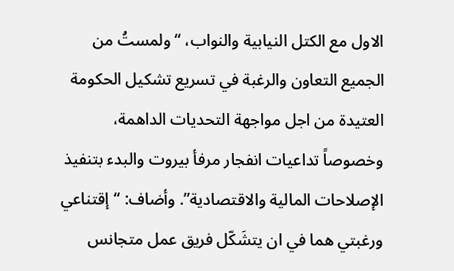الاول مع الكتل النيابية والنواب، “ولمستُ من الجميع التعاون والرغبة في تسريع تشكيل الحكومة العتيدة من اجل مواجهة التحديات الداهمة، وخصوصاً تداعيات انفجار مرفأ بيروت والبدء بتنفيذ الإصلاحات المالية والاقتصادية”. وأضاف: “إقتناعي ورغبتي هما في ان يتشَكّل فريق عمل متجانس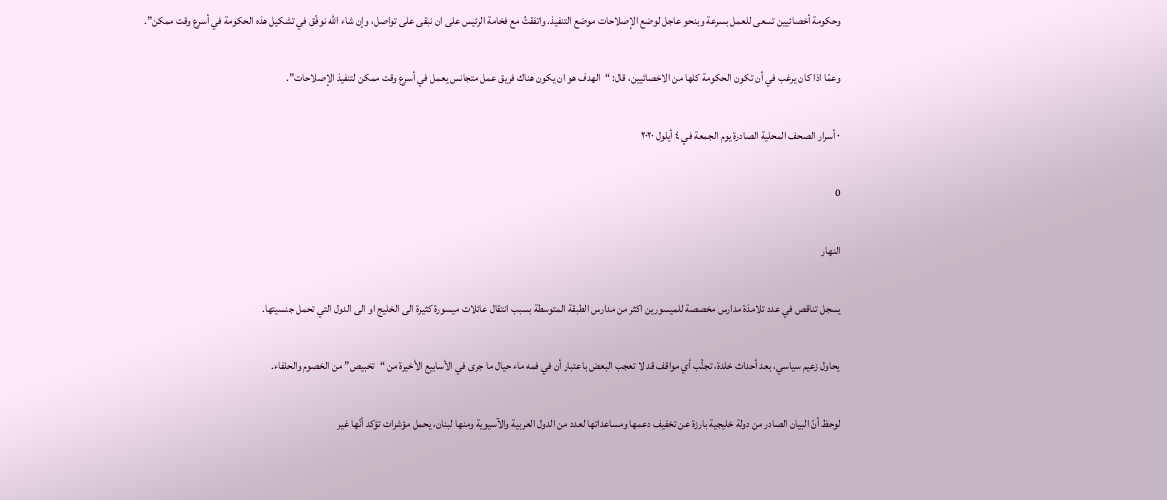وحكومة أخصائيين تسعى للعمل بسرعة وبنحو عاجل لوضع الإصلاحات موضع التنفيذ. واتفقتُ مع فخامة الرئيس على ان نبقى على تواصل، وإن شاء الله نوفّق في تشكيل هذه الحكومة في أسرع وقت ممكن”.

وعمّا اذا كان يرغب في أن تكون الحكومة كلها من الاخصائيين، قال: “الهدف هو ان يكون هناك فريق عمل متجانس يعمل في أسرع وقت ممكن لتنفيذ الإصلاحات”.

٠ أسرار الصحف المحلية الصادرة يوم الجمعة في ٤ أيلول ٢٠٢٠

0

النهار

يسجل تناقص في عدد تلامذة مدارس مخصصة للميسورين اكثر من مدارس الطبقة المتوسطة بسبب انتقال عائلات ميسورة كثيرة الى الخليج او الى الدول التي تحمل جنسيتها.

يحاول زعيم سياسي، بعد أحداث خلدة، تجنُّب أي مواقف قد لا تعجب البعض باعتبار أن في فمه ماء حيال ما جرى في الأسابيع الأخيرة من “تخبيص” من الخصوم والحلفاء.

لوحظ أنّ البيان الصادر من دولة خليجية بارزة عن تخفيف دعمها ومساعداتها لعدد من الدول العربية والآسيوية ومنها لبنان، يحمل مؤشرات تؤكد أنّها غير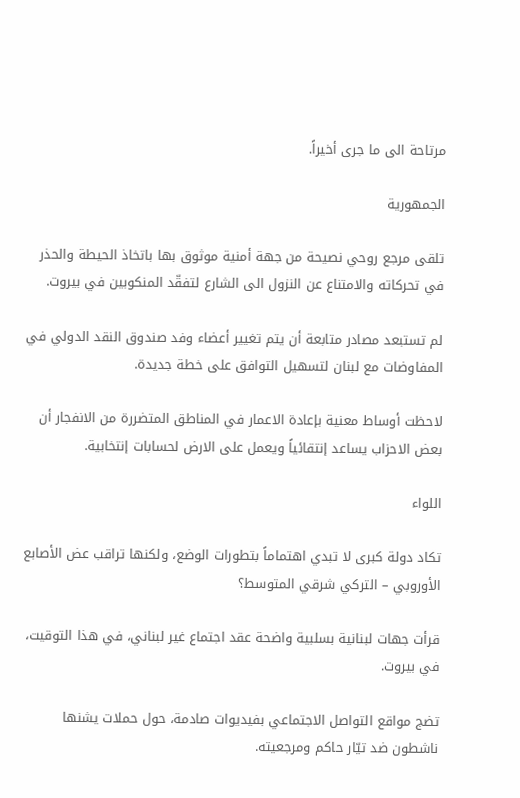مرتاحة الى ما جرى أخيراً.

الجمهورية

تلقى مرجع روحي نصيحة من جهة أمنية موثوق بها باتخاذ الحيطة والحذر في تحركاته والامتناع عن النزول الى الشارع لتفقّد المنكوبين في بيروت.

لم تستبعد مصادر متابعة أن يتم تغيير أعضاء وفد صندوق النقد الدولي في المفاوضات مع لبنان لتسهيل التوافق على خطة جديدة.

لاحظت أوساط معنية بإعادة الاعمار في المناطق المتضررة من الانفجار أن بعض الاحزاب يساعد إنتقائياً ويعمل على الارض لحسابات إنتخابية.

اللواء

تكاد دولة كبرى لا تبدي اهتماماً بتطورات الوضع، ولكنها تراقب عض الأصابع الأوروبي – التركي شرقي المتوسط؟

قرأت جهات لبنانية بسلبية واضحة عقد اجتماع غير لبناني، في هذا التوقيت، في بيروت.

تضج مواقع التواصل الاجتماعي بفيديوات صادمة، حول حملات يشنها ناشطون ضد تيّار حاكم ومرجعيته.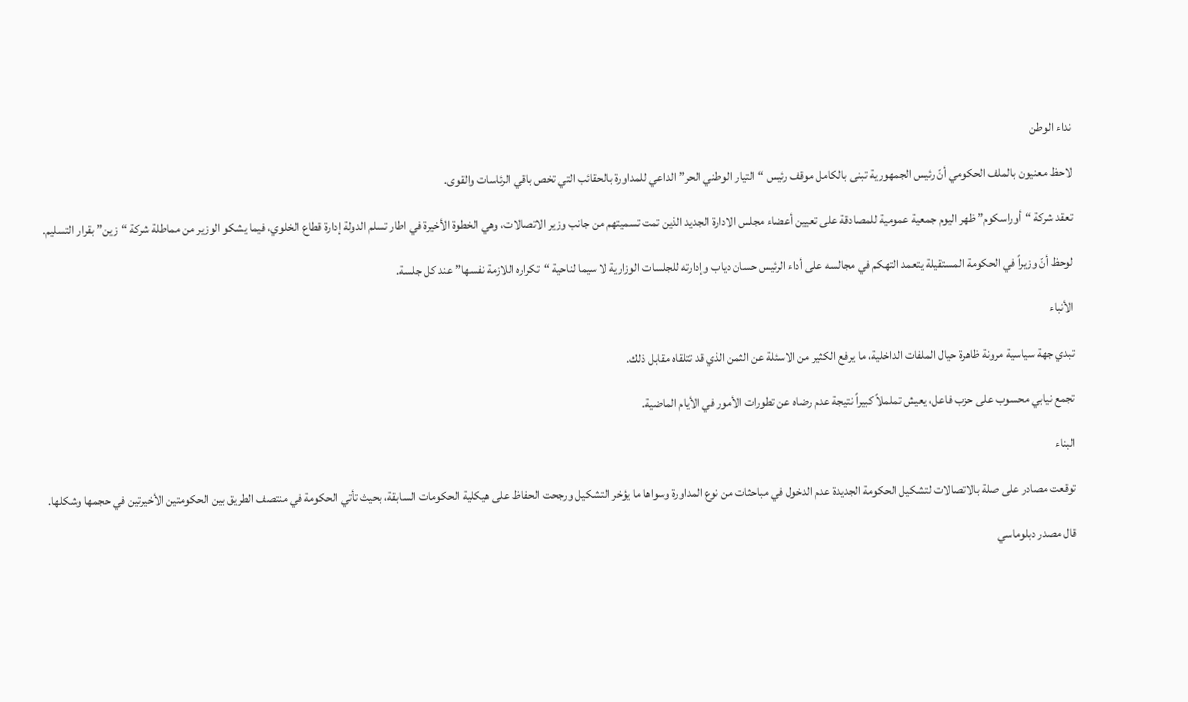نداء الوطن

لاحظ معنيون بالملف الحكومي أنّ رئيس الجمهورية تبنى بالكامل موقف رئيس “التيار الوطني الحر” الداعي للمداورة بالحقائب التي تخص باقي الرئاسات والقوى.

تعقد شركة “أوراسكوم” ظهر اليوم جمعية عمومية للمصادقة على تعيين أعضاء مجلس الادارة الجديد الذين تمت تسميتهم من جانب وزير الاتصالات، وهي الخطوة الأخيرة في اطار تسلم الدولة إدارة قطاع الخلوي، فيما يشكو الوزير من مماطلة شركة “زين” بقرار التسليم.

لوحظ أنّ وزيراً في الحكومة المستقيلة يتعمد التهكم في مجالسه على أداء الرئيس حسان دياب وإدارته للجلسات الوزارية لا سيما لناحية “تكراره اللازمة نفسها” عند كل جلسة.

الأنباء

تبدي جهة سياسية مرونة ظاهرة حيال الملفات الداخلية، ما يرفع الكثير من الاسئلة عن الثمن الذي قد تتلقاه مقابل ذلك.

تجمع نيابي محسوب على حزب فاعل، يعيش تململاً كبيراً نتيجة عدم رضاه عن تطورات الأمور في الأيام الماضية.

البناء

توقعت مصادر على صلة بالاتصالات لتشكيل الحكومة الجديدة عدم الدخول في مباحثات من نوع المداورة وسواها ما يؤخر التشكيل ورجحت الحفاظ على هيكلية الحكومات السابقة، بحيث تأتي الحكومة في منتصف الطريق بين الحكومتين الأخيرتين في حجمها وشكلها.

قال مصدر دبلوماسي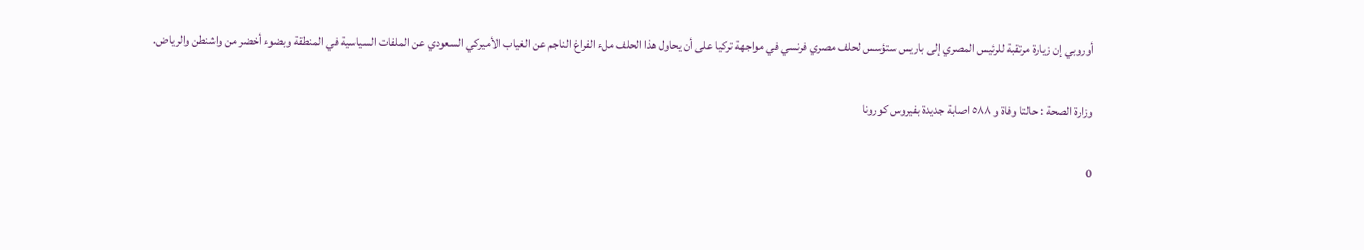أوروبي إن زيارة مرتقبة للرئيس المصري إلى باريس ستؤسس لحلف مصري فرنسي في مواجهة تركيا على أن يحاول هذا الحلف ملء الفراغ الناجم عن الغياب الأميركي السعودي عن الملفات السياسية في المنطقة وبضوء أخضر من واشنطن والرياض.

وزارة الصحة : حالتا وفاة و ٥٨٨ اصابة جديدة بفيروس كورونا

0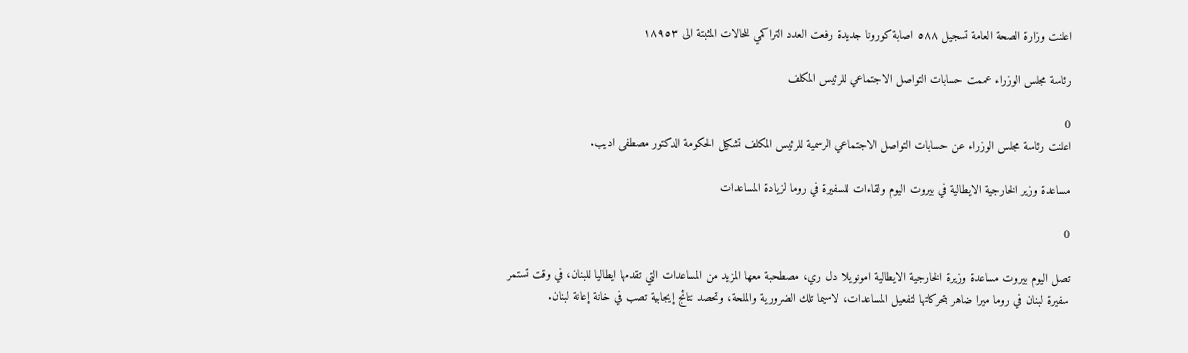اعلنت وزارة الصحة العامة تسجيل ٥٨٨ اصابة كورونا جديدة رفعت العدد التراكمي للحالات المثبتة الى ١٨٩٥٣

رئاسة مجلس الوزراء عممت حسابات التواصل الاجتماعي للرئيس المكلف

0
اعلنت رئاسة مجلس الوزراء عن حسابات التواصل الاجتماعي الرسمية للرئيس المكلف تشكيل الحكومة الدكتور مصطفى اديب.

مساعدة وزير الخارجية الايطالية في بيروت اليوم ولقاءات للسفيرة في روما لزيادة المساعدات

0

تصل اليوم بيروت مساعدة وزيرة الخارجية الايطالية امونويلا دل ري، مصطحبة معها المزيد من المساعدات التي تقدمها ايطاليا للبنان، في وقت تستمر سفيرة لبنان في روما ميرا ضاهر بتحركاتها لتفعيل المساعدات، لاسيما تلك الضرورية والملحة، وتحصد نتائج إيجابية تصب في خانة إعانة لبنان.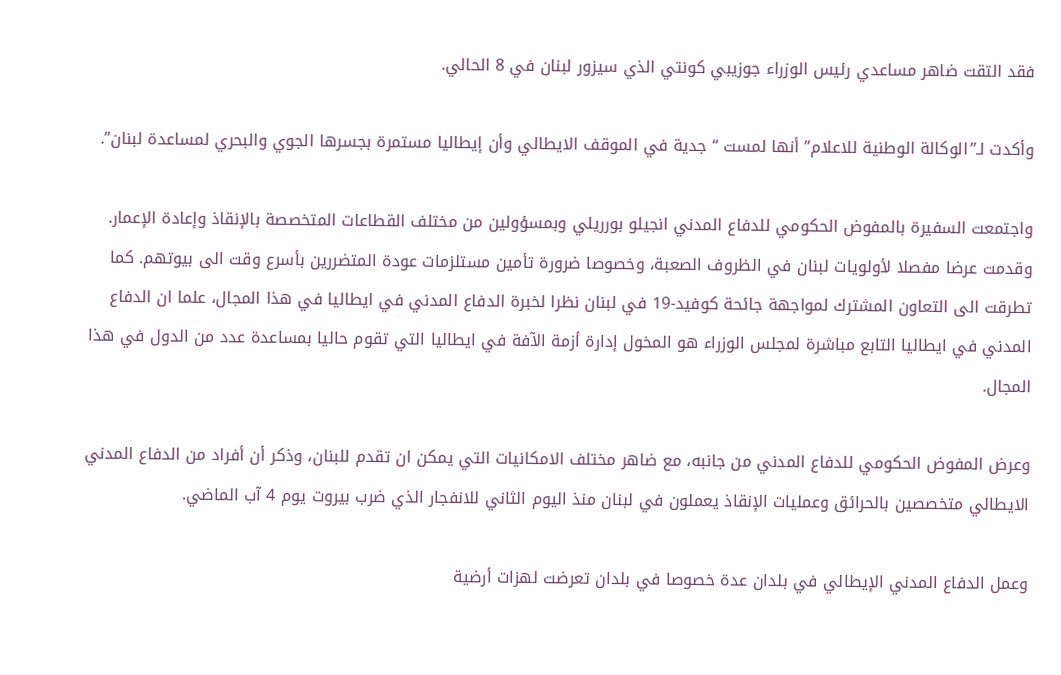فقد التقت ضاهر مساعدي رئيس الوزراء جوزيبي كونتي الذي سيزور لبنان في 8 الحالي.

وأكدت لـ”الوكالة الوطنية للاعلام” أنها لمست “جدية في الموقف الايطالي وأن إيطاليا مستمرة بجسرها الجوي والبحري لمساعدة لبنان”.

واجتمعت السفيرة بالمفوض الحكومي للدفاع المدني انجيلو بورريلي وبمسؤولين من مختلف القطاعات المتخصصة بالإنقاذ وإعادة الإعمار. وقدمت عرضا مفصلا لأولويات لبنان في الظروف الصعبة، وخصوصا ضرورة تأمين مستلزمات عودة المتضررين بأسرع وقت الى بيوتهم. كما تطرقت الى التعاون المشترك لمواجهة جائحة كوفيد-19 في لبنان نظرا لخبرة الدفاع المدني في ايطاليا في هذا المجال، علما ان الدفاع المدني في ايطاليا التابع مباشرة لمجلس الوزراء هو المخول إدارة أزمة الآفة في ايطاليا التي تقوم حاليا بمساعدة عدد من الدول في هذا المجال.

وعرض المفوض الحكومي للدفاع المدني من جانبه، مع ضاهر مختلف الامكانيات التي يمكن ان تقدم للبنان، وذكر أن أفراد من الدفاع المدني الايطالي متخصصين بالحرائق وعمليات الإنقاذ يعملون في لبنان منذ اليوم الثاني للانفجار الذي ضرب بيروت يوم 4 آب الماضي.

وعمل الدفاع المدني الإيطالي في بلدان عدة خصوصا في بلدان تعرضت لهزات أرضية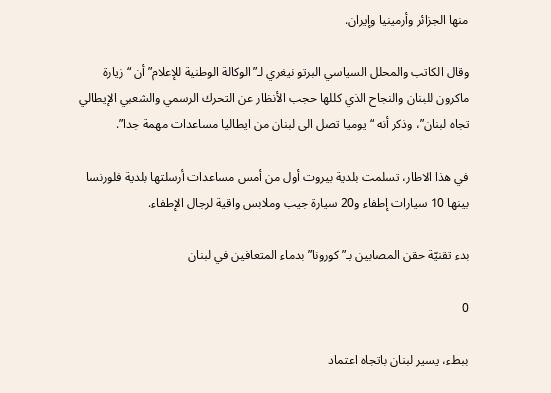منها الجزائر وأرمينيا وإيران.

وقال الكاتب والمحلل السياسي البرتو نيغري لـ”الوكالة الوطنية للإعلام” أن “زيارة ماكرون للبنان والنجاح الذي كللها حجب الأنظار عن التحرك الرسمي والشعبي الإيطالي تجاه لبنان”، وذكر أنه “يوميا تصل الى لبنان من ايطاليا مساعدات مهمة جدا”.

في هذا الاطار، تسلمت بلدية بيروت أول من أمس مساعدات أرسلتها بلدية فلورنسا بينها 10 سيارات إطفاء و20 سيارة جيب وملابس واقية لرجال الإطفاء.

بدء تقنيّة حقن المصابين بـ”كورونا” بدماء المتعافين في لبنان

0

ببطء، يسير لبنان باتجاه اعتماد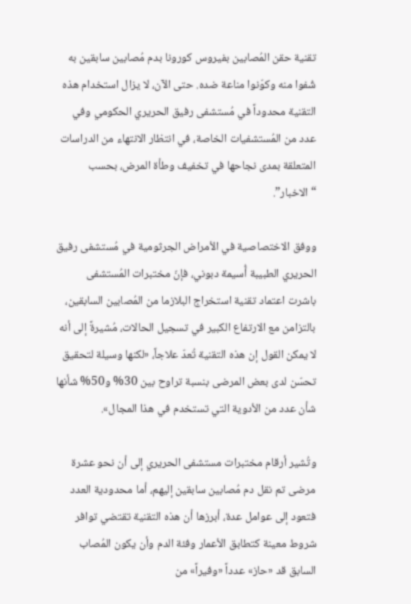تقنية حقن المُصابين بفيروس كورونا بدم مُصابين سابقين به شُفوا منه وكوّنوا مناعة ضده. حتى الآن، لا يزال استخدام هذه التقنية محدوداً في مُستشفى رفيق الحريري الحكومي وفي عدد من المُستشفيات الخاصة، في انتظار الانتهاء من الدراسات المتعلقة بمدى نجاحها في تخفيف وطأة المرض، بحسب “الاخبار”.

ووفق الاختصاصية في الأمراض الجرثومية في مُستشفى رفيق الحريري الطبيبة أُسيمة دبوني، فإنّ مختبرات المُستشفى باشرت اعتماد تقنية استخراج البلازما من المُصابين السابقين، بالتزامن مع الارتفاع الكبير في تسجيل الحالات، مُشيرةً إلى أنه لا يمكن القول إن هذه التقنية تُعدّ علاجاً، «لكنها وسيلة لتحقيق تحسّن لدى بعض المرضى بنسبة تراوح بين 30% و50% شأنها شأن عدد من الأدوية التي تستخدم في هذا المجال».

وتُشير أرقام مختبرات مستشفى الحريري إلى أن نحو عشرة مرضى تم نقل دم مُصابين سابقين إليهم، أما محدودية العدد فتعود إلى عوامل عدة، أبرزها أن هذه التقنية تقتضي توافر شروط معينة كتطابق الأعمار وفئة الدم وأن يكون المُصاب السابق قد «حاز» عدداً «وفيراً» من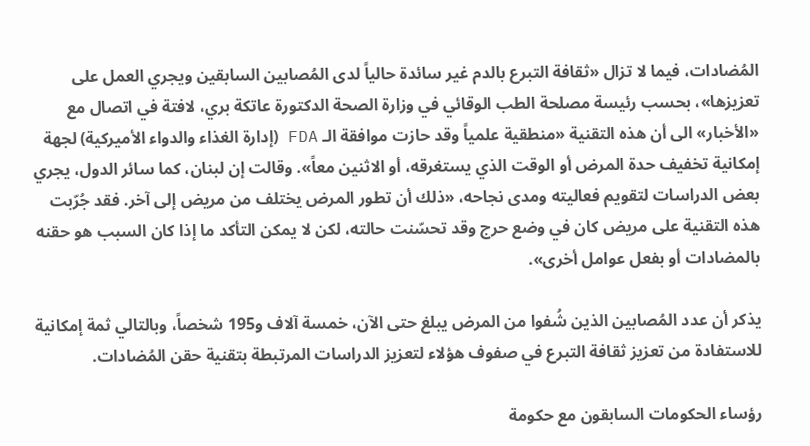المُضادات، فيما لا تزال «ثقافة التبرع بالدم غير سائدة حالياً لدى المُصابين السابقين ويجري العمل على تعزيزها»، بحسب رئيسة مصلحة الطب الوقائي في وزارة الصحة الدكتورة عاتكة بري، لافتة في اتصال مع «الأخبار» الى أن هذه التقنية «منطقية علمياً وقد حازت موافقة الـ FDA (إدارة الغذاء والدواء الأميركية) لجهة إمكانية تخفيف حدة المرض أو الوقت الذي يستغرقه، أو الاثنين معاً». وقالت إن لبنان، كما سائر الدول، يجري بعض الدراسات لتقويم فعاليته ومدى نجاحه، «ذلك أن تطور المرض يختلف من مريض إلى آخر. فقد جُرّبت هذه التقنية على مريض كان في وضع حرج وقد تحسّنت حالته، لكن لا يمكن التأكد ما إذا كان السبب هو حقنه بالمضادات أو بفعل عوامل أخرى».

يذكر أن عدد المُصابين الذين شُفوا من المرض يبلغ حتى الآن، خمسة آلاف و195 شخصاً، وبالتالي ثمة إمكانية للاستفادة من تعزيز ثقافة التبرع في صفوف هؤلاء لتعزيز الدراسات المرتبطة بتقنية حقن المُضادات.

رؤساء الحكومات السابقون مع حكومة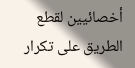أخصائيين لقطع الطريق على تكرار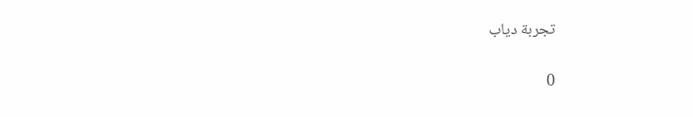تجربة دياب

0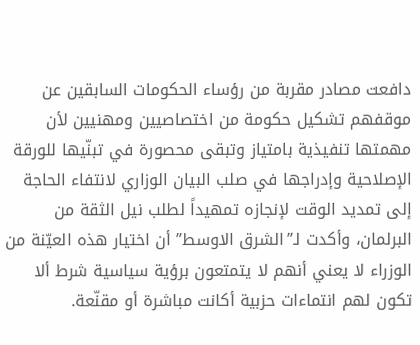دافعت مصادر مقربة من رؤساء الحكومات السابقين عن موقفهم تشكيل حكومة من اختصاصيين ومهنيين لأن مهمتها تنفيذية بامتياز وتبقى محصورة في تبنّيها للورقة الإصلاحية وإدراجها في صلب البيان الوزاري لانتفاء الحاجة إلى تمديد الوقت لإنجازه تمهيداً لطلب نيل الثقة من البرلمان، وأكدت لـ”الشرق الاوسط” أن اختيار هذه العيّنة من الوزراء لا يعني أنهم لا يتمتعون برؤية سياسية شرط ألا تكون لهم انتماءات حزبية أكانت مباشرة أو مقنّعة.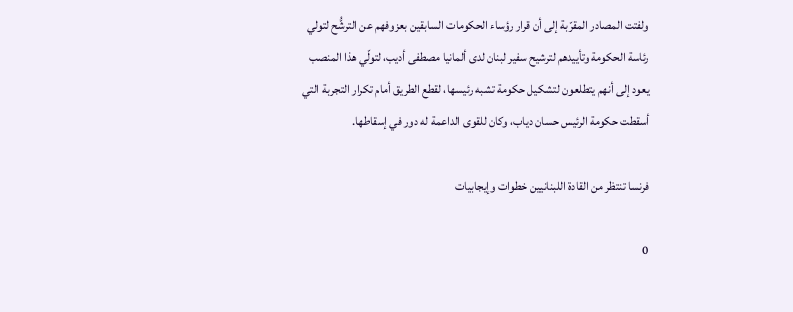ولفتت المصادر المقرّبة إلى أن قرار رؤساء الحكومات السابقين بعزوفهم عن الترشُّح لتولي رئاسة الحكومة وتأييدهم لترشيح سفير لبنان لدى ألمانيا مصطفى أديب، لتولّي هذا المنصب يعود إلى أنهم يتطلعون لتشكيل حكومة تشبه رئيسها، لقطع الطريق أمام تكرار التجربة التي أسقطت حكومة الرئيس حسان دياب، وكان للقوى الداعمة له دور في إسقاطها.

فرنسا تنتظر من القادة اللبنانيين خطوات وإيجابيات

0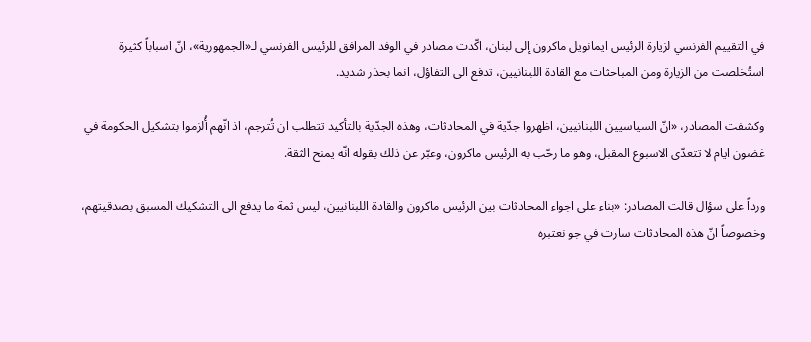في التقييم الفرنسي لزيارة الرئيس ايمانويل ماكرون إلى لبنان، اكّدت مصادر في الوفد المرافق للرئيس الفرنسي لـ«الجمهورية»، انّ اسباباً كثيرة استُخلصت من الزيارة ومن المباحثات مع القادة اللبنانيين، تدفع الى التفاؤل، انما بحذر شديد.

وكشفت المصادر، «انّ السياسيين اللبنانيين، اظهروا جدّية في المحادثات، وهذه الجدّية بالتأكيد تتطلب ان تُترجم، اذ انّهم أُلزموا بتشكيل الحكومة في غضون ايام لا تتعدّى الاسبوع المقبل، وهو ما رحّب به الرئيس ماكرون، وعبّر عن ذلك بقوله انّه يمنح الثقة.

ورداً على سؤال قالت المصادر: «بناء على اجواء المحادثات بين الرئيس ماكرون والقادة اللبنانيين، ليس ثمة ما يدفع الى التشكيك المسبق بصدقيتهم، وخصوصاً انّ هذه المحادثات سارت في جو نعتبره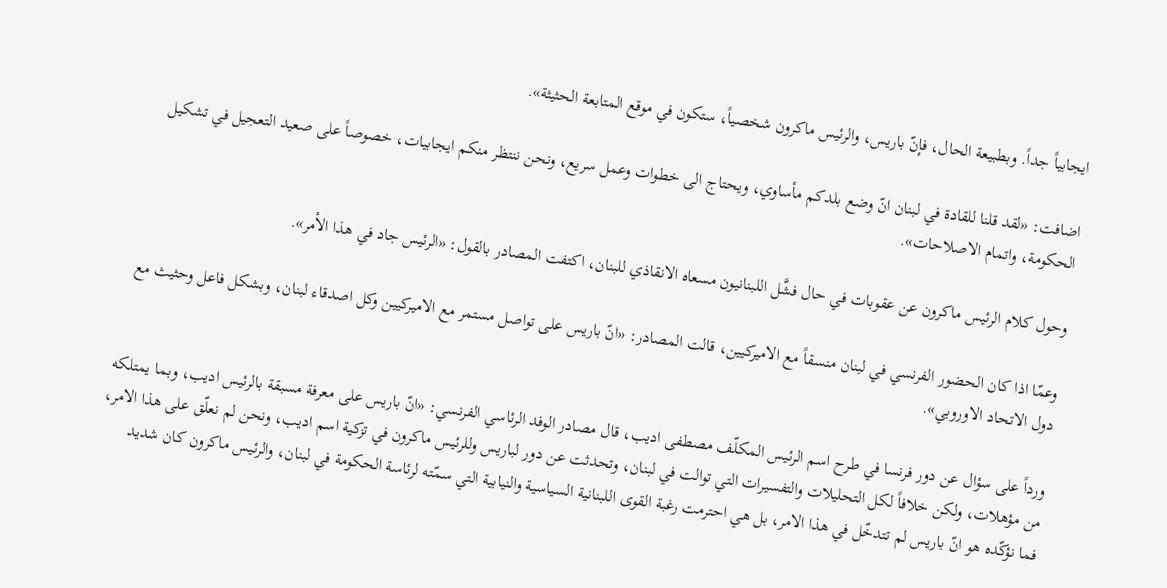ايجابياً جداً. وبطبيعة الحال، فإنّ باريس، والرئيس ماكرون شخصياً، ستكون في موقع المتابعة الحثيثة».

اضافت: «لقد قلنا للقادة في لبنان انّ وضع بلدكم مأساوي، ويحتاج الى خطوات وعمل سريع، ونحن ننتظر منكم ايجابيات، خصوصاً على صعيد التعجيل في تشكيل الحكومة، واتمام الاصلاحات».

وحول كلام الرئيس ماكرون عن عقوبات في حال فشَّل اللبنانيون مسعاه الانقاذي للبنان، اكتفت المصادر بالقول: «الرئيس جاد في هذا الأمر».

وعمّا اذا كان الحضور الفرنسي في لبنان منسقاً مع الاميركيين، قالت المصادر: «انّ باريس على تواصل مستمر مع الاميركيين وكل اصدقاء لبنان، وبشكل فاعل وحثيث مع دول الاتحاد الاوروبي».

ورداً على سؤال عن دور فرنسا في طرح اسم الرئيس المكلّف مصطفى اديب، قال مصادر الوفد الرئاسي الفرنسي: «انّ باريس على معرفة مسبقة بالرئيس اديب، وبما يمتلكه من مؤهلات، ولكن خلافاً لكل التحليلات والتفسيرات التي توالت في لبنان، وتحدثت عن دور لباريس وللرئيس ماكرون في تزكية اسم اديب، ونحن لم نعلّق على هذا الامر، فما نؤكّده هو انّ باريس لم تتدخّل في هذا الامر، بل هي احترمت رغبة القوى اللبنانية السياسية والنيابية التي سمّته لرئاسة الحكومة في لبنان، والرئيس ماكرون كان شديد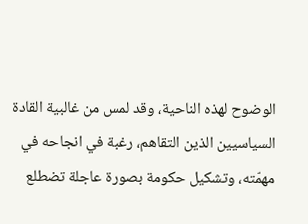الوضوح لهذه الناحية، وقد لمس من غالبية القادة السياسيين الذين التقاهم، رغبة في انجاحه في مهمّته، وتشكيل حكومة بصورة عاجلة تضطلع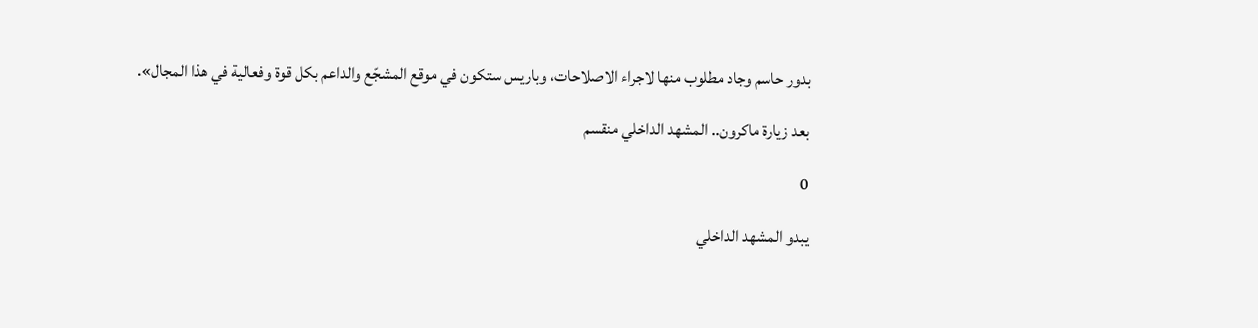بدور حاسم وجاد مطلوب منها لاجراء الاصلاحات، وباريس ستكون في موقع المشجّع والداعم بكل قوة وفعالية في هذا المجال».

بعد زيارة ماكرون.. المشهد الداخلي منقسم

0

يبدو المشهد الداخلي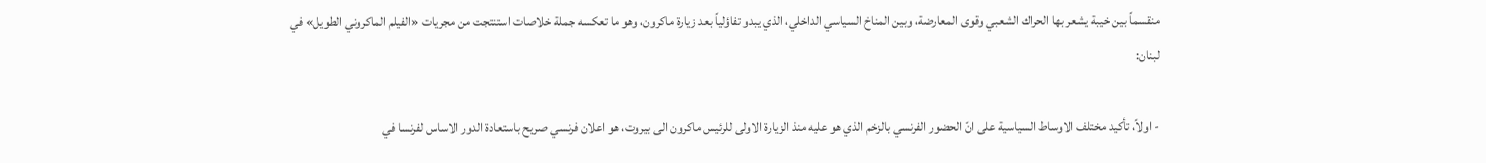منقسماً بين خيبة يشعر بها الحراك الشعبي وقوى المعارضة، وبين المناخ السياسي الداخلي، الذي يبدو تفاؤلياً بعد زيارة ماكرون، وهو ما تعكسه جملة خلاصات استنتجت من مجريات «الفيلم الماكروني الطويل» في لبنان:

- اولاً، تأكيد مختلف الاوساط السياسية على انّ الحضور الفرنسي بالزخم الذي هو عليه منذ الزيارة الاولى للرئيس ماكرون الى بيروت، هو اعلان فرنسي صريح باستعادة الدور الاساس لفرنسا في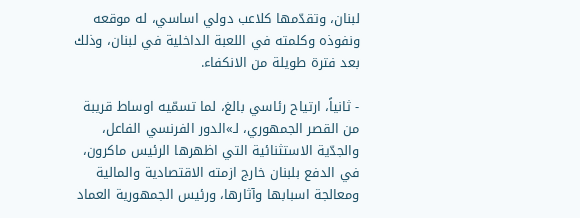لبنان، وتقدّمها كلاعب دولي اساسي، له موقعه ونفوذه وكلمته في اللعبة الداخلية في لبنان، وذلك بعد فترة طويلة من الانكفاء.

- ثانياً، ارتياح رئاسي بالغ، لما تسمّيه اوساط قريبة من القصر الجمهوري، لـ»الدور الفرنسي الفاعل، والجدّية الاستثنائية التي اظهرها الرئيس ماكرون، في الدفع بلبنان خارج ازمته الاقتصادية والمالية ومعالجة اسبابها وآثارها، ورئيس الجمهورية العماد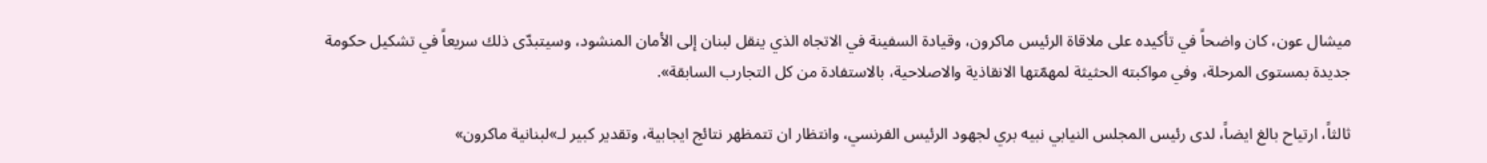ميشال عون، كان واضحاً في تأكيده على ملاقاة الرئيس ماكرون، وقيادة السفينة في الاتجاه الذي ينقل لبنان إلى الأمان المنشود، وسيتبدّى ذلك سريعاً في تشكيل حكومة جديدة بمستوى المرحلة، وفي مواكبته الحثيثة لمهمّتها الانقاذية والاصلاحية، بالاستفادة من كل التجارب السابقة».

ثالثاً، ارتياح بالغ ايضاً، لدى رئيس المجلس النيابي نبيه بري لجهود الرئيس الفرنسي، وانتظار ان تتمظهر نتائج ايجابية، وتقدير كبير لـ»لبنانية ماكرون»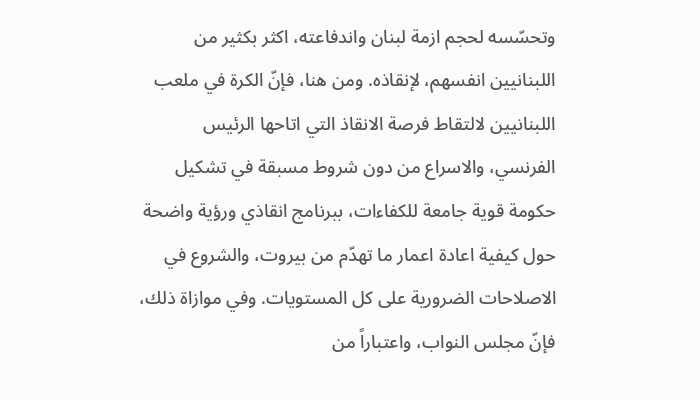وتحسّسه لحجم ازمة لبنان واندفاعته، اكثر بكثير من اللبنانيين انفسهم، لإنقاذه. ومن هنا، فإنّ الكرة في ملعب اللبنانيين لالتقاط فرصة الانقاذ التي اتاحها الرئيس الفرنسي، والاسراع من دون شروط مسبقة في تشكيل حكومة قوية جامعة للكفاءات، ببرنامج انقاذي ورؤية واضحة حول كيفية اعادة اعمار ما تهدّم من بيروت، والشروع في الاصلاحات الضرورية على كل المستويات. وفي موازاة ذلك، فإنّ مجلس النواب، واعتباراً من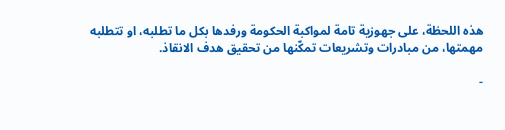هذه اللحظة، على جهوزية تامة لمواكبة الحكومة ورفدها بكل ما تطلبه، او تتطلبه مهمتها، من مبادرات وتشريعات تمكّنها من تحقيق هدف الانقاذ.

-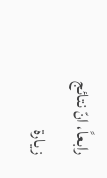رابعاً، انّ نتائج زيارة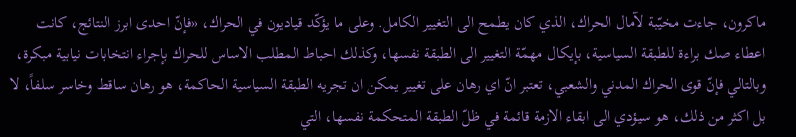ماكرون، جاءت مخيّبة لآمال الحراك، الذي كان يطمح الى التغيير الكامل. وعلى ما يؤكّد قياديون في الحراك، «فإنّ احدى ابرز النتائج، كانت اعطاء صك براءة للطبقة السياسية، بإيكال مهمّة التغيير الى الطبقة نفسها، وكذلك احباط المطلب الاساس للحراك بإجراء انتخابات نيابية مبكرة، وبالتالي فإنّ قوى الحراك المدني والشعبي، تعتبر انّ اي رهان على تغيير يمكن ان تجريه الطبقة السياسية الحاكمة، هو رهان ساقط وخاسر سلفاً، لا بل اكثر من ذلك، هو سيؤدي الى ابقاء الازمة قائمة في ظلّ الطبقة المتحكمة نفسها، التي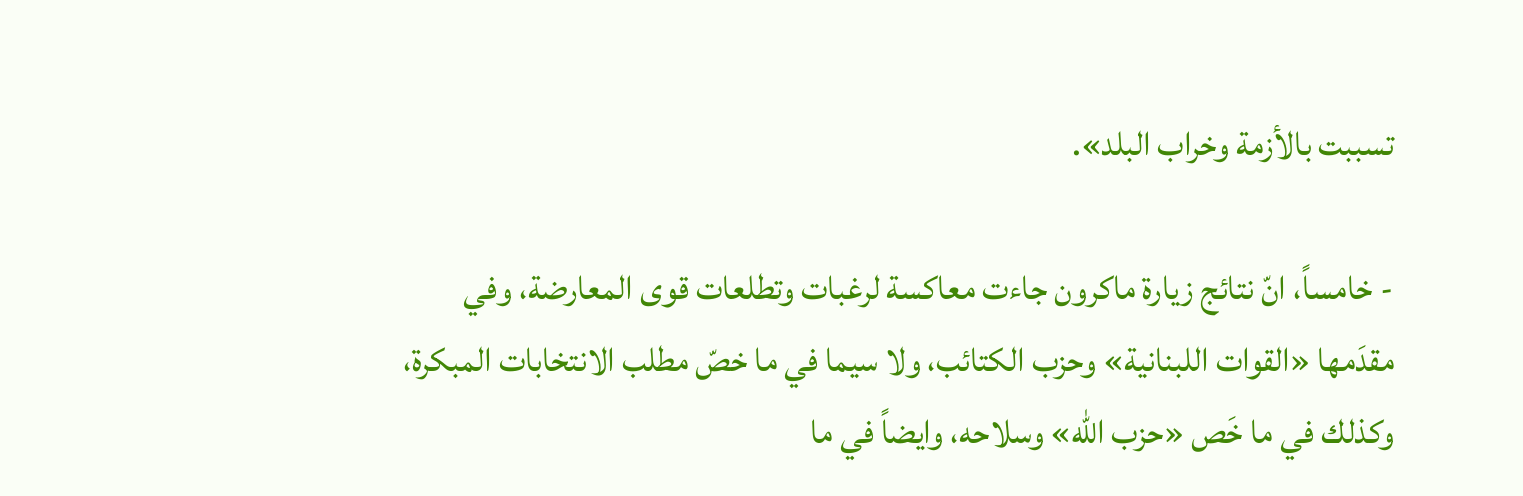تسببت بالأزمة وخراب البلد».

- خامساً، انّ نتائج زيارة ماكرون جاءت معاكسة لرغبات وتطلعات قوى المعارضة، وفي مقدَمها «القوات اللبنانية» وحزب الكتائب، ولا سيما في ما خصّ مطلب الانتخابات المبكرة، وكذلك في ما خَص «حزب الله» وسلاحه، وايضاً في ما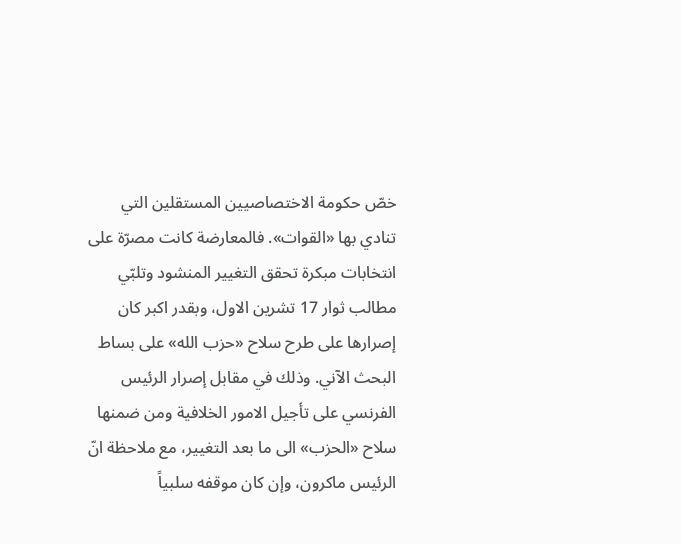خصّ حكومة الاختصاصيين المستقلين التي تنادي بها «القوات». فالمعارضة كانت مصرّة على انتخابات مبكرة تحقق التغيير المنشود وتلبّي مطالب ثوار 17 تشرين الاول، وبقدر اكبر كان إصرارها على طرح سلاح «حزب الله» على بساط البحث الآني. وذلك في مقابل إصرار الرئيس الفرنسي على تأجيل الامور الخلافية ومن ضمنها سلاح «الحزب» الى ما بعد التغيير، مع ملاحظة انّ الرئيس ماكرون، وإن كان موقفه سلبياً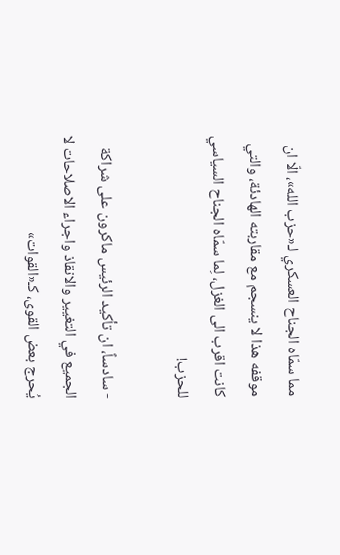مما سمّاه الجناح العسكري لـ«حزب الله»، الّا ان موقفه هذا لا ينسجم مع مقاربته الهادئة، والتي كانت اقرب الى الغزل، لِما سمّاه الجناح السياسي للحزب!

- سادساً، ان تأكيد الرئيس ماكرون على شراكة الجميع في التغيير والانقاذ واجراء الاصلاحات لا يُحرج بعض القوى، كـ«القوات»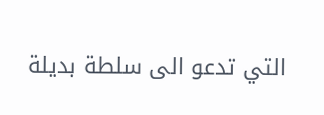التي تدعو الى سلطة بديلة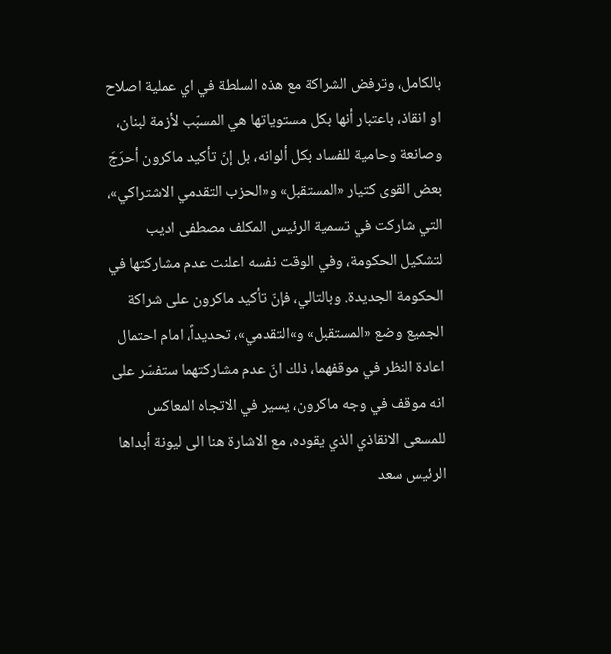بالكامل، وترفض الشراكة مع هذه السلطة في اي عملية اصلاح او انقاذ، باعتبار أنها بكل مستوياتها هي المسبّب لأزمة لبنان، وصانعة وحامية للفساد بكل ألوانه، بل إنّ تأكيد ماكرون أحرَجَ بعض القوى كتيار «المستقبل» و«الحزب التقدمي الاشتراكي»، التي شاركت في تسمية الرئيس المكلف مصطفى اديب لتشكيل الحكومة، وفي الوقت نفسه اعلنت عدم مشاركتها في الحكومة الجديدة. وبالتالي، فإنّ تأكيد ماكرون على شراكة الجميع وضع «المستقبل» و»التقدمي»، تحديداً، امام احتمال اعادة النظر في موقفهما، ذلك انّ عدم مشاركتهما ستفسّر على انه موقف في وجه ماكرون، يسير في الاتجاه المعاكس للمسعى الانقاذي الذي يقوده، مع الاشارة هنا الى ليونة أبداها الرئيس سعد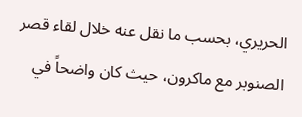الحريري، بحسب ما نقل عنه خلال لقاء قصر الصنوبر مع ماكرون، حيث كان واضحاً في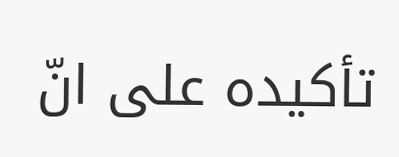تأكيده على انّ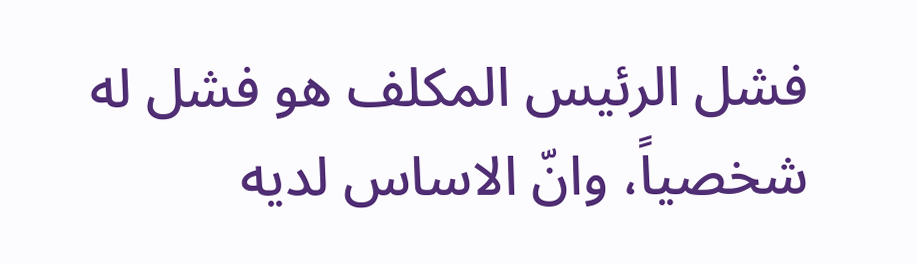فشل الرئيس المكلف هو فشل له شخصياً، وانّ الاساس لديه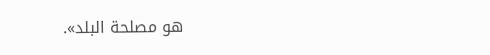هو مصلحة البلد».